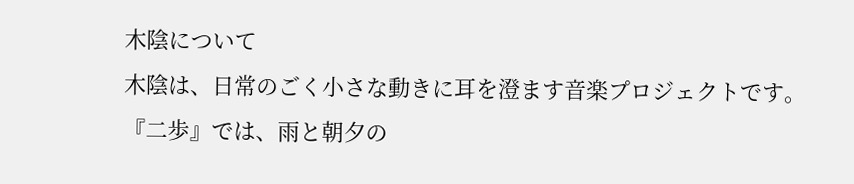木陰について
木陰は、日常のごく小さな動きに耳を澄ます音楽プロジェクトです。『二歩』では、雨と朝夕の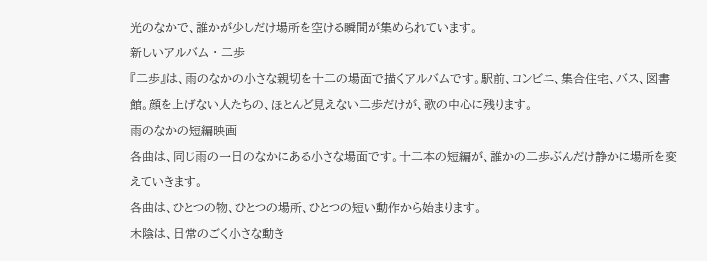光のなかで、誰かが少しだけ場所を空ける瞬間が集められています。
新しいアルバム · 二歩
『二歩』は、雨のなかの小さな親切を十二の場面で描くアルバムです。駅前、コンビニ、集合住宅、バス、図書館。顔を上げない人たちの、ほとんど見えない二歩だけが、歌の中心に残ります。
雨のなかの短編映画
各曲は、同じ雨の一日のなかにある小さな場面です。十二本の短編が、誰かの二歩ぶんだけ静かに場所を変えていきます。
各曲は、ひとつの物、ひとつの場所、ひとつの短い動作から始まります。
木陰は、日常のごく小さな動き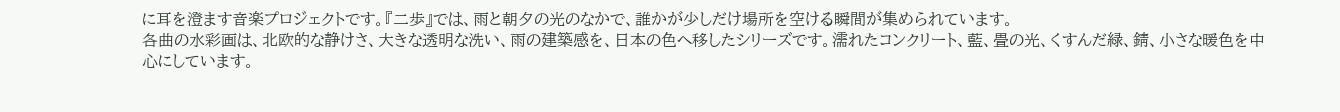に耳を澄ます音楽プロジェクトです。『二歩』では、雨と朝夕の光のなかで、誰かが少しだけ場所を空ける瞬間が集められています。
各曲の水彩画は、北欧的な静けさ、大きな透明な洗い、雨の建築感を、日本の色へ移したシリーズです。濡れたコンクリート、藍、畳の光、くすんだ緑、錆、小さな暖色を中心にしています。